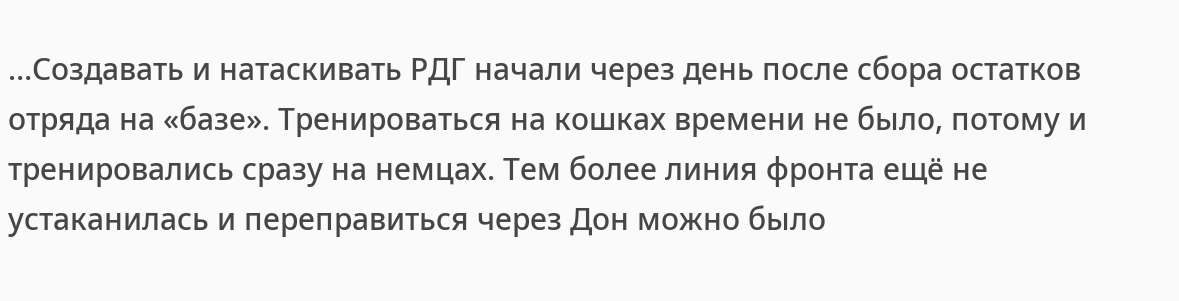…Создавать и натаскивать РДГ начали через день после сбора остатков отряда на «базе». Тренироваться на кошках времени не было, потому и тренировались сразу на немцах. Тем более линия фронта ещё не устаканилась и переправиться через Дон можно было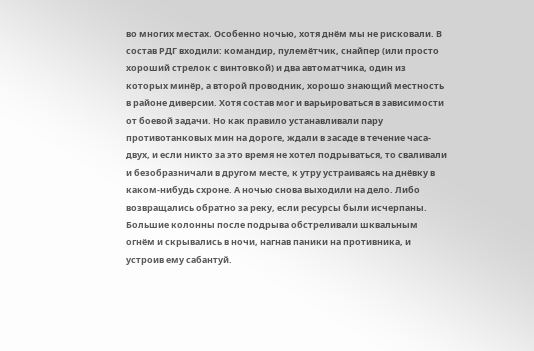во многих местах. Особенно ночью, хотя днём мы не рисковали. В состав РДГ входили: командир, пулемётчик, снайпер (или просто хороший стрелок с винтовкой) и два автоматчика, один из которых минёр, а второй проводник, хорошо знающий местность в районе диверсии. Хотя состав мог и варьироваться в зависимости от боевой задачи. Но как правило устанавливали пару противотанковых мин на дороге, ждали в засаде в течение часа-двух, и если никто за это время не хотел подрываться, то сваливали и безобразничали в другом месте, к утру устраиваясь на днёвку в каком-нибудь схроне. А ночью снова выходили на дело. Либо возвращались обратно за реку, если ресурсы были исчерпаны. Большие колонны после подрыва обстреливали шквальным огнём и скрывались в ночи, нагнав паники на противника, и устроив ему сабантуй.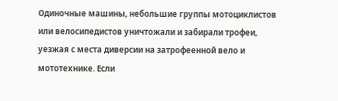Одиночные машины, небольшие группы мотоциклистов или велосипедистов уничтожали и забирали трофеи, уезжая с места диверсии на затрофеенной вело и мототехнике. Если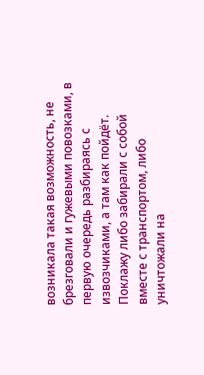возникала такая возможность, не брезговали и гужевыми повозками, в первую очередь разбираясь с извозчиками, а там как пойдёт. Поклажу либо забирали с собой вместе с транспортом, либо уничтожали на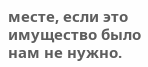месте, если это имущество было нам не нужно.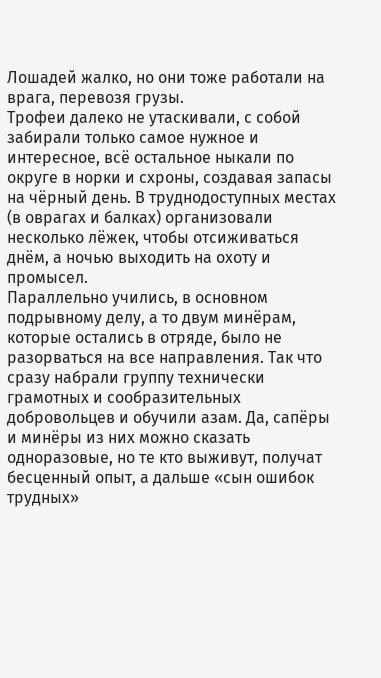Лошадей жалко, но они тоже работали на врага, перевозя грузы.
Трофеи далеко не утаскивали, с собой забирали только самое нужное и интересное, всё остальное ныкали по округе в норки и схроны, создавая запасы на чёрный день. В труднодоступных местах (в оврагах и балках) организовали несколько лёжек, чтобы отсиживаться днём, а ночью выходить на охоту и промысел.
Параллельно учились, в основном подрывному делу, а то двум минёрам, которые остались в отряде, было не разорваться на все направления. Так что сразу набрали группу технически грамотных и сообразительных добровольцев и обучили азам. Да, сапёры и минёры из них можно сказать одноразовые, но те кто выживут, получат бесценный опыт, а дальше «сын ошибок трудных»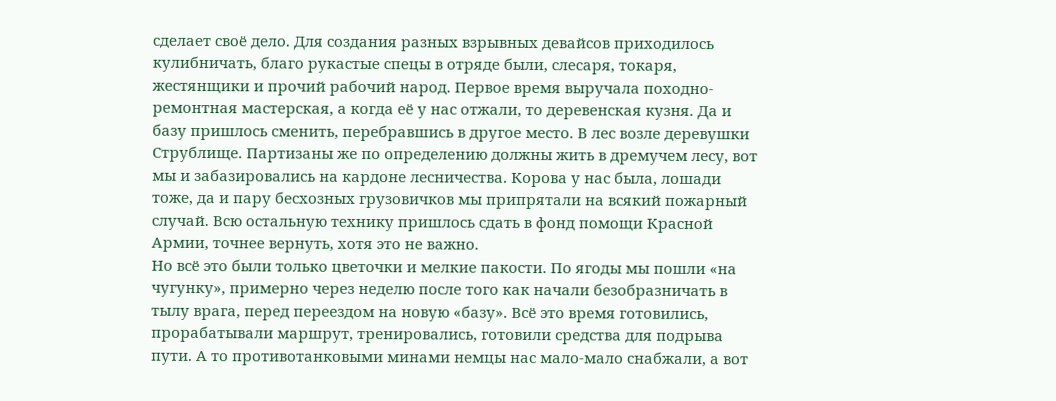сделает своё дело. Для создания разных взрывных девайсов приходилось кулибничать, благо рукастые спецы в отряде были, слесаря, токаря, жестянщики и прочий рабочий народ. Первое время выручала походно-ремонтная мастерская, а когда её у нас отжали, то деревенская кузня. Да и базу пришлось сменить, перебравшись в другое место. В лес возле деревушки Струблище. Партизаны же по определению должны жить в дремучем лесу, вот мы и забазировались на кардоне лесничества. Корова у нас была, лошади тоже, да и пару бесхозных грузовичков мы припрятали на всякий пожарный случай. Всю остальную технику пришлось сдать в фонд помощи Красной Армии, точнее вернуть, хотя это не важно.
Но всё это были только цветочки и мелкие пакости. По ягоды мы пошли «на чугунку», примерно через неделю после того как начали безобразничать в тылу врага, перед переездом на новую «базу». Всё это время готовились, прорабатывали маршрут, тренировались, готовили средства для подрыва пути. А то противотанковыми минами немцы нас мало-мало снабжали, а вот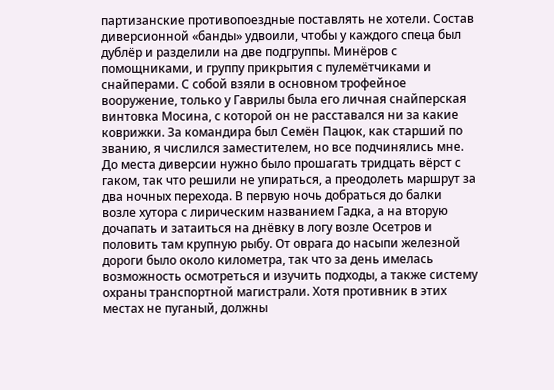партизанские противопоездные поставлять не хотели. Состав диверсионной «банды» удвоили, чтобы у каждого спеца был дублёр и разделили на две подгруппы. Минёров с помощниками, и группу прикрытия с пулемётчиками и снайперами. С собой взяли в основном трофейное вооружение, только у Гаврилы была его личная снайперская винтовка Мосина, с которой он не расставался ни за какие коврижки. За командира был Семён Пацюк, как старший по званию, я числился заместителем, но все подчинялись мне. До места диверсии нужно было прошагать тридцать вёрст с гаком, так что решили не упираться, а преодолеть маршрут за два ночных перехода. В первую ночь добраться до балки возле хутора с лирическим названием Гадка, а на вторую дочапать и затаиться на днёвку в логу возле Осетров и половить там крупную рыбу. От оврага до насыпи железной дороги было около километра, так что за день имелась возможность осмотреться и изучить подходы, а также систему охраны транспортной магистрали. Хотя противник в этих местах не пуганый, должны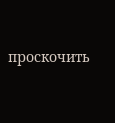проскочить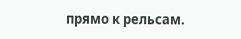прямо к рельсам.